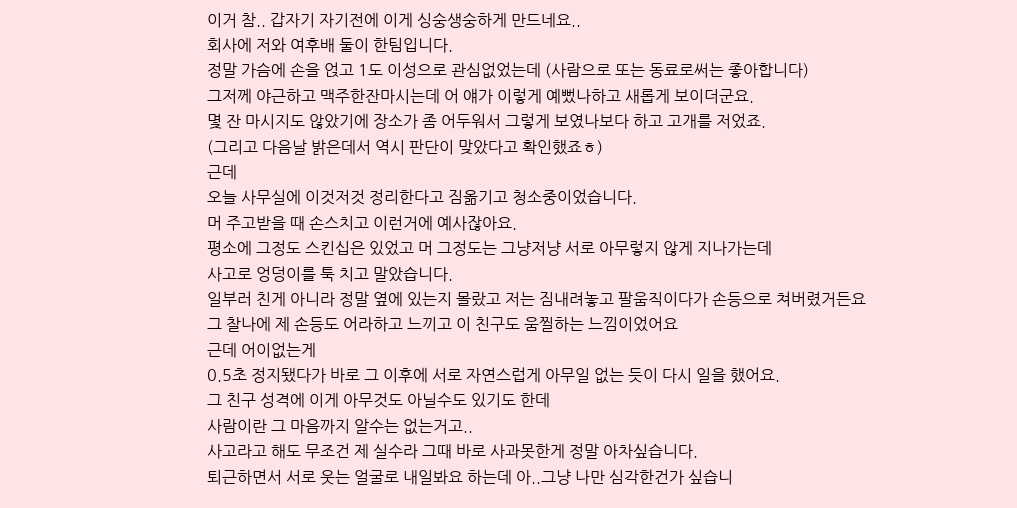이거 참.. 갑자기 자기전에 이게 싱숭생숭하게 만드네요..
회사에 저와 여후배 둘이 한팀입니다.
정말 가슴에 손을 얹고 1도 이성으로 관심없었는데 (사람으로 또는 동료로써는 좋아합니다)
그저께 야근하고 맥주한잔마시는데 어 얘가 이렇게 예뻤나하고 새롭게 보이더군요.
몇 잔 마시지도 않았기에 장소가 좀 어두워서 그렇게 보였나보다 하고 고개를 저었죠.
(그리고 다음날 밝은데서 역시 판단이 맞았다고 확인했죠ㅎ)
근데
오늘 사무실에 이것저것 정리한다고 짐옮기고 청소중이었습니다.
머 주고받을 때 손스치고 이런거에 예사잖아요.
평소에 그정도 스킨십은 있었고 머 그정도는 그냥저냥 서로 아무렇지 않게 지나가는데
사고로 엉덩이를 툭 치고 말았습니다.
일부러 친게 아니라 정말 옆에 있는지 몰랐고 저는 짐내려놓고 팔움직이다가 손등으로 쳐버렸거든요
그 찰나에 제 손등도 어라하고 느끼고 이 친구도 움찔하는 느낌이었어요
근데 어이없는게
0.5초 정지됐다가 바로 그 이후에 서로 자연스럽게 아무일 없는 듯이 다시 일을 했어요.
그 친구 성격에 이게 아무것도 아닐수도 있기도 한데
사람이란 그 마음까지 알수는 없는거고..
사고라고 해도 무조건 제 실수라 그때 바로 사과못한게 정말 아차싶습니다.
퇴근하면서 서로 웃는 얼굴로 내일봐요 하는데 아..그냥 나만 심각한건가 싶습니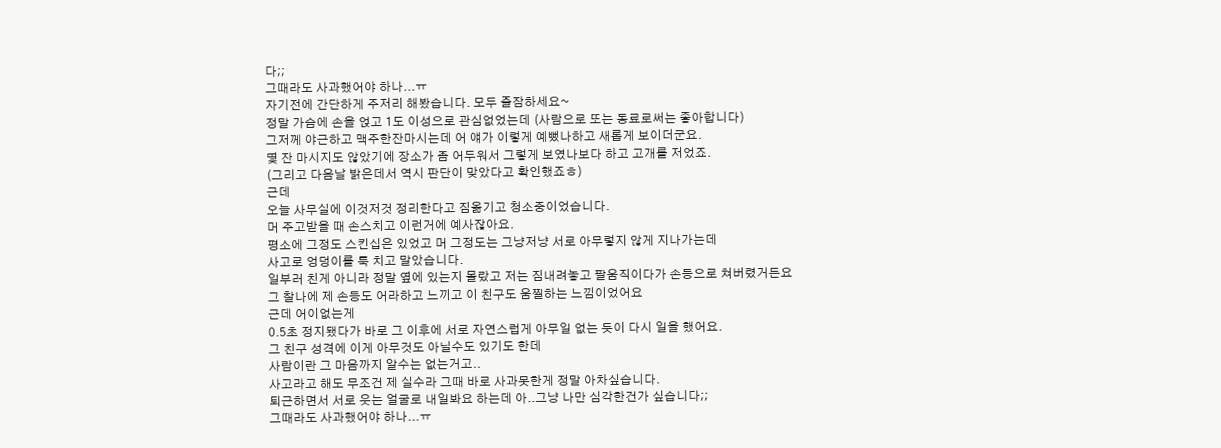다;;
그때라도 사과했어야 하나...ㅠ
자기전에 간단하게 주저리 해봤습니다. 모두 즐잠하세요~
정말 가슴에 손을 얹고 1도 이성으로 관심없었는데 (사람으로 또는 동료로써는 좋아합니다)
그저께 야근하고 맥주한잔마시는데 어 얘가 이렇게 예뻤나하고 새롭게 보이더군요.
몇 잔 마시지도 않았기에 장소가 좀 어두워서 그렇게 보였나보다 하고 고개를 저었죠.
(그리고 다음날 밝은데서 역시 판단이 맞았다고 확인했죠ㅎ)
근데
오늘 사무실에 이것저것 정리한다고 짐옮기고 청소중이었습니다.
머 주고받을 때 손스치고 이런거에 예사잖아요.
평소에 그정도 스킨십은 있었고 머 그정도는 그냥저냥 서로 아무렇지 않게 지나가는데
사고로 엉덩이를 툭 치고 말았습니다.
일부러 친게 아니라 정말 옆에 있는지 몰랐고 저는 짐내려놓고 팔움직이다가 손등으로 쳐버렸거든요
그 찰나에 제 손등도 어라하고 느끼고 이 친구도 움찔하는 느낌이었어요
근데 어이없는게
0.5초 정지됐다가 바로 그 이후에 서로 자연스럽게 아무일 없는 듯이 다시 일을 했어요.
그 친구 성격에 이게 아무것도 아닐수도 있기도 한데
사람이란 그 마음까지 알수는 없는거고..
사고라고 해도 무조건 제 실수라 그때 바로 사과못한게 정말 아차싶습니다.
퇴근하면서 서로 웃는 얼굴로 내일봐요 하는데 아..그냥 나만 심각한건가 싶습니다;;
그때라도 사과했어야 하나...ㅠ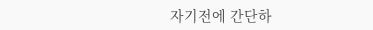자기전에 간단하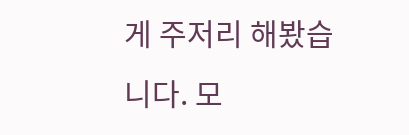게 주저리 해봤습니다. 모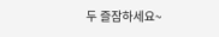두 즐잠하세요~